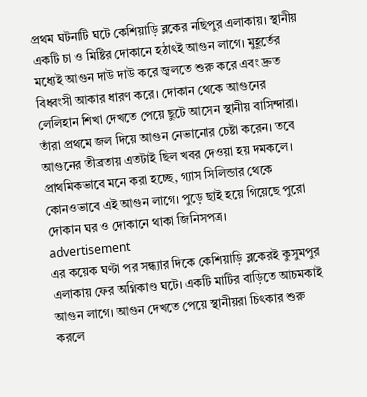প্রথম ঘটনাটি ঘটে কেশিয়াড়ি ব্লকের নছিপুর এলাকায়। স্থানীয় একটি চা ও মিষ্টির দোকানে হঠাৎই আগুন লাগে। মুহূর্তের মধ্যেই আগুন দাউ দাউ করে জ্বলতে শুরু করে এবং দ্রুত বিধ্বংসী আকার ধারণ করে। দোকান থেকে আগুনের লেলিহান শিখা দেখতে পেয়ে ছুটে আসেন স্থানীয় বাসিন্দারা। তাঁরা প্রথমে জল দিয়ে আগুন নেভানোর চেষ্টা করেন। তবে আগুনের তীব্রতায় এতটাই ছিল খবর দেওয়া হয় দমকলে। প্রাথমিকভাবে মনে করা হচ্ছে, গ্যাস সিলিন্ডার থেকে কোনওভাবে এই আগুন লাগে। পুড়ে ছাই হয়ে গিয়েছে পুরো দোকান ঘর ও দোকানে থাকা জিনিসপত্র।
advertisement
এর কয়েক ঘণ্টা পর সন্ধ্যার দিকে কেশিয়াড়ি ব্লকেরই কুসুমপুর এলাকায় ফের অগ্নিকাণ্ড ঘটে। একটি মাটির বাড়িতে আচমকাই আগুন লাগে। আগুন দেখতে পেয়ে স্থানীয়রা চিৎকার শুরু করলে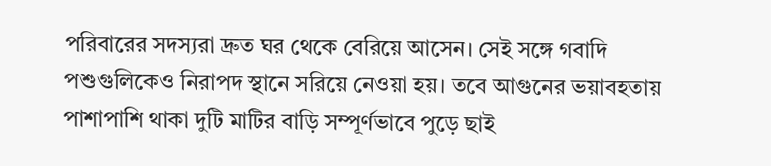পরিবারের সদস্যরা দ্রুত ঘর থেকে বেরিয়ে আসেন। সেই সঙ্গে গবাদি পশুগুলিকেও নিরাপদ স্থানে সরিয়ে নেওয়া হয়। তবে আগুনের ভয়াবহতায় পাশাপাশি থাকা দুটি মাটির বাড়ি সম্পূর্ণভাবে পুড়ে ছাই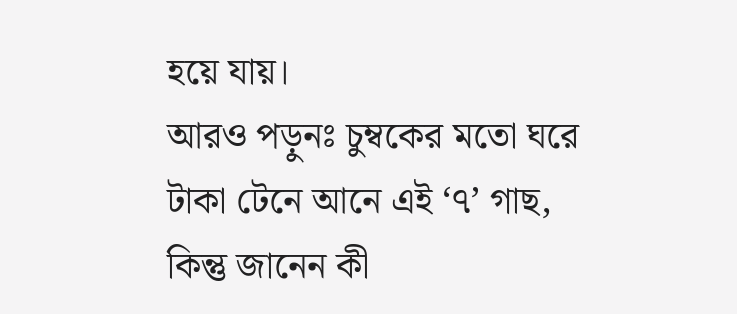হয়ে যায়।
আরও পড়ুনঃ চুম্বকের মতো ঘরে টাকা টেনে আনে এই ‘৭’ গাছ, কিন্তু জানেন কী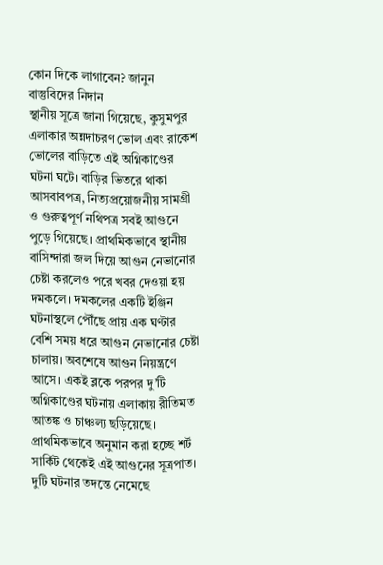কোন দিকে লাগাবেন? জানুন বাস্তুবিদের নিদান
স্থানীয় সূত্রে জানা গিয়েছে, কুসুমপুর এলাকার অন্নদাচরণ ভোল এবং রাকেশ ভোলের বাড়িতে এই অগ্নিকাণ্ডের ঘটনা ঘটে। বাড়ির ভিতরে থাকা আসবাবপত্র, নিত্যপ্রয়োজনীয় সামগ্রী ও গুরুত্বপূর্ণ নথিপত্র সবই আগুনে পুড়ে গিয়েছে। প্রাথমিকভাবে স্থানীয় বাসিন্দারা জল দিয়ে আগুন নেভানোর চেষ্টা করলেও পরে খবর দেওয়া হয় দমকলে। দমকলের একটি ইঞ্জিন ঘটনাস্থলে পৌঁছে প্রায় এক ঘণ্টার বেশি সময় ধরে আগুন নেভানোর চেষ্টা চালায়। অবশেষে আগুন নিয়ন্ত্রণে আসে। একই ব্লকে পরপর দু’টি অগ্নিকাণ্ডের ঘটনায় এলাকায় রীতিমত আতঙ্ক ও চাঞ্চল্য ছড়িয়েছে। প্রাথমিকভাবে অনুমান করা হচ্ছে শর্ট সার্কিট থেকেই এই আগুনের সূত্রপাত। দুটি ঘটনার তদন্তে নেমেছে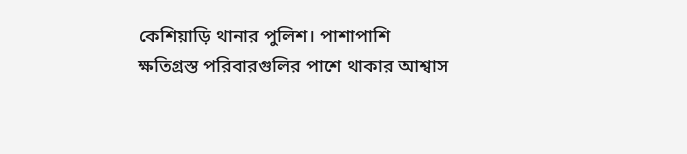কেশিয়াড়ি থানার পুলিশ। পাশাপাশি ক্ষতিগ্রস্ত পরিবারগুলির পাশে থাকার আশ্বাস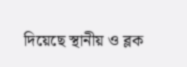দিয়েছে স্থানীয় ও ব্লক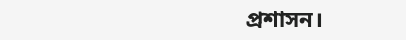প্রশাসন।